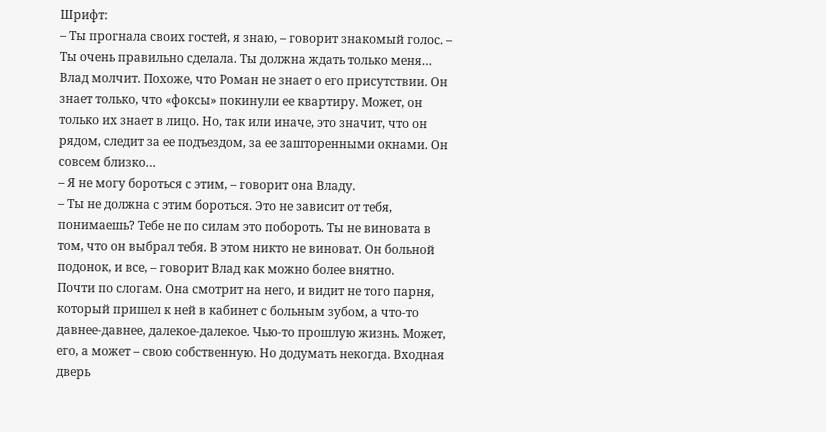Шрифт:
– Ты прогнала своих гостей, я знаю, – говорит знакомый голос. – Ты очень правильно сделала. Ты должна ждать только меня…
Влад молчит. Похоже, что Роман не знает о его присутствии. Он знает только, что «фоксы» покинули ее квартиру. Может, он только их знает в лицо. Но, так или иначе, это значит, что он рядом, следит за ее подъездом, за ее зашторенными окнами. Он совсем близко…
– Я не могу бороться с этим, – говорит она Владу.
– Ты не должна с этим бороться. Это не зависит от тебя, понимаешь? Тебе не по силам это побороть. Ты не виновата в том, что он выбрал тебя. В этом никто не виноват. Он больной подонок, и все, – говорит Влад как можно более внятно.
Почти по слогам. Она смотрит на него, и видит не того парня, который пришел к ней в кабинет с больным зубом, а что-то давнее-давнее, далекое-далекое. Чью-то прошлую жизнь. Может, его, а может – свою собственную. Но додумать некогда. Входная дверь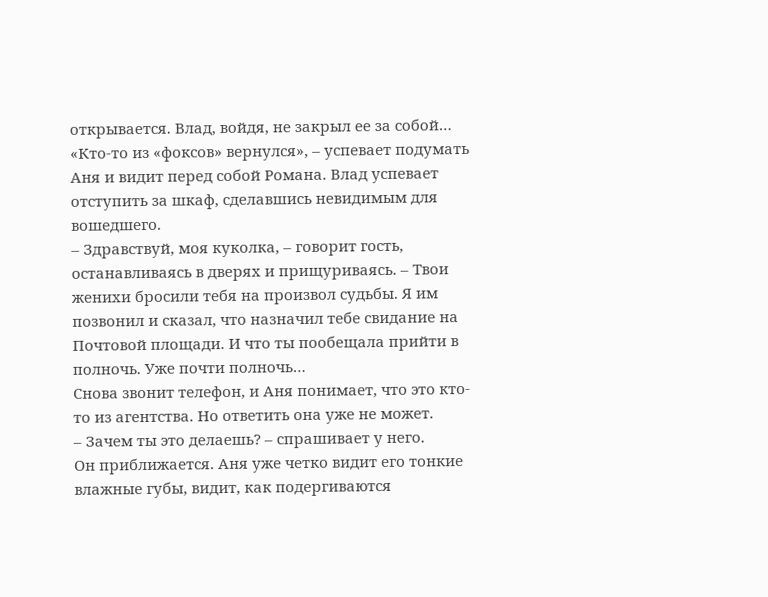открывается. Влад, войдя, не закрыл ее за собой…
«Кто-то из «фоксов» вернулся», – успевает подумать Аня и видит перед собой Романа. Влад успевает отступить за шкаф, сделавшись невидимым для вошедшего.
– Здравствуй, моя куколка, – говорит гость, останавливаясь в дверях и прищуриваясь. – Твои женихи бросили тебя на произвол судьбы. Я им позвонил и сказал, что назначил тебе свидание на Почтовой площади. И что ты пообещала прийти в полночь. Уже почти полночь…
Снова звонит телефон, и Аня понимает, что это кто-то из агентства. Но ответить она уже не может.
– Зачем ты это делаешь? – спрашивает у него.
Он приближается. Аня уже четко видит его тонкие влажные губы, видит, как подергиваются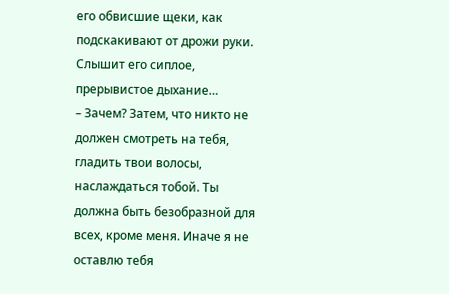его обвисшие щеки, как подскакивают от дрожи руки. Слышит его сиплое, прерывистое дыхание…
– Зачем? Затем, что никто не должен смотреть на тебя, гладить твои волосы, наслаждаться тобой. Ты должна быть безобразной для всех, кроме меня. Иначе я не оставлю тебя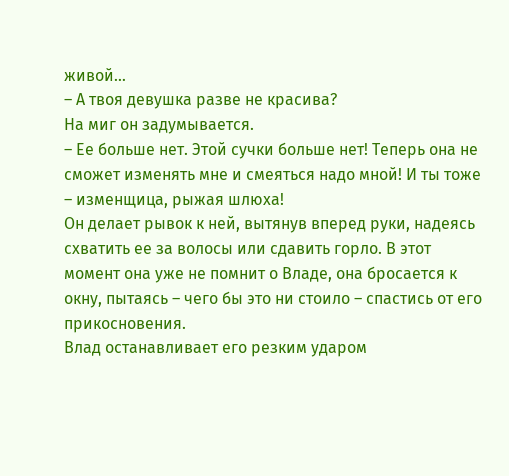живой…
– А твоя девушка разве не красива?
На миг он задумывается.
– Ее больше нет. Этой сучки больше нет! Теперь она не сможет изменять мне и смеяться надо мной! И ты тоже – изменщица, рыжая шлюха!
Он делает рывок к ней, вытянув вперед руки, надеясь схватить ее за волосы или сдавить горло. В этот момент она уже не помнит о Владе, она бросается к окну, пытаясь – чего бы это ни стоило – спастись от его прикосновения.
Влад останавливает его резким ударом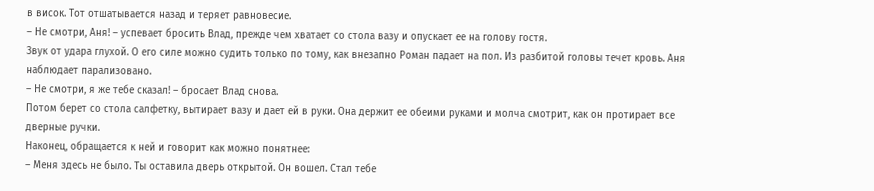в висок. Тот отшатывается назад и теряет равновесие.
– Не смотри, Аня! – успевает бросить Влад, прежде чем хватает со стола вазу и опускает ее на голову гостя.
Звук от удара глухой. О его силе можно судить только по тому, как внезапно Роман падает на пол. Из разбитой головы течет кровь. Аня наблюдает парализовано.
– Не смотри, я же тебе сказал! – бросает Влад снова.
Потом берет со стола салфетку, вытирает вазу и дает ей в руки. Она держит ее обеими руками и молча смотрит, как он протирает все дверные ручки.
Наконец, обращается к ней и говорит как можно понятнее:
– Меня здесь не было. Ты оставила дверь открытой. Он вошел. Стал тебе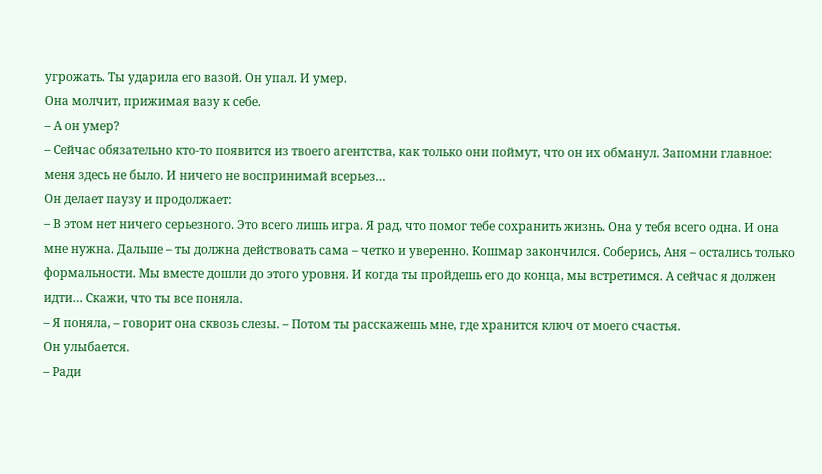угрожать. Ты ударила его вазой. Он упал. И умер.
Она молчит, прижимая вазу к себе.
– А он умер?
– Сейчас обязательно кто-то появится из твоего агентства, как только они поймут, что он их обманул. Запомни главное: меня здесь не было. И ничего не воспринимай всерьез…
Он делает паузу и продолжает:
– В этом нет ничего серьезного. Это всего лишь игра. Я рад, что помог тебе сохранить жизнь. Она у тебя всего одна. И она мне нужна. Дальше – ты должна действовать сама – четко и уверенно. Кошмар закончился. Соберись, Аня – остались только формальности. Мы вместе дошли до этого уровня. И когда ты пройдешь его до конца, мы встретимся. А сейчас я должен идти… Скажи, что ты все поняла.
– Я поняла, – говорит она сквозь слезы. – Потом ты расскажешь мне, где хранится ключ от моего счастья.
Он улыбается.
– Ради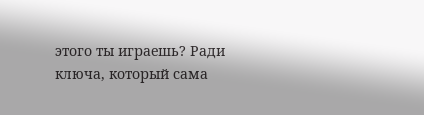этого ты играешь? Ради ключа, который сама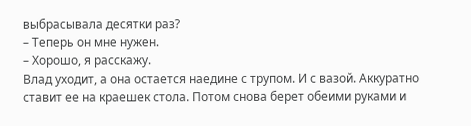выбрасывала десятки раз?
– Теперь он мне нужен.
– Хорошо, я расскажу.
Влад уходит, а она остается наедине с трупом. И с вазой. Аккуратно ставит ее на краешек стола. Потом снова берет обеими руками и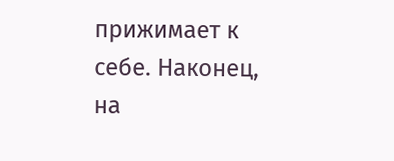прижимает к себе. Наконец, на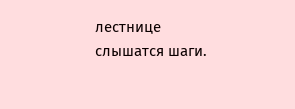лестнице слышатся шаги.